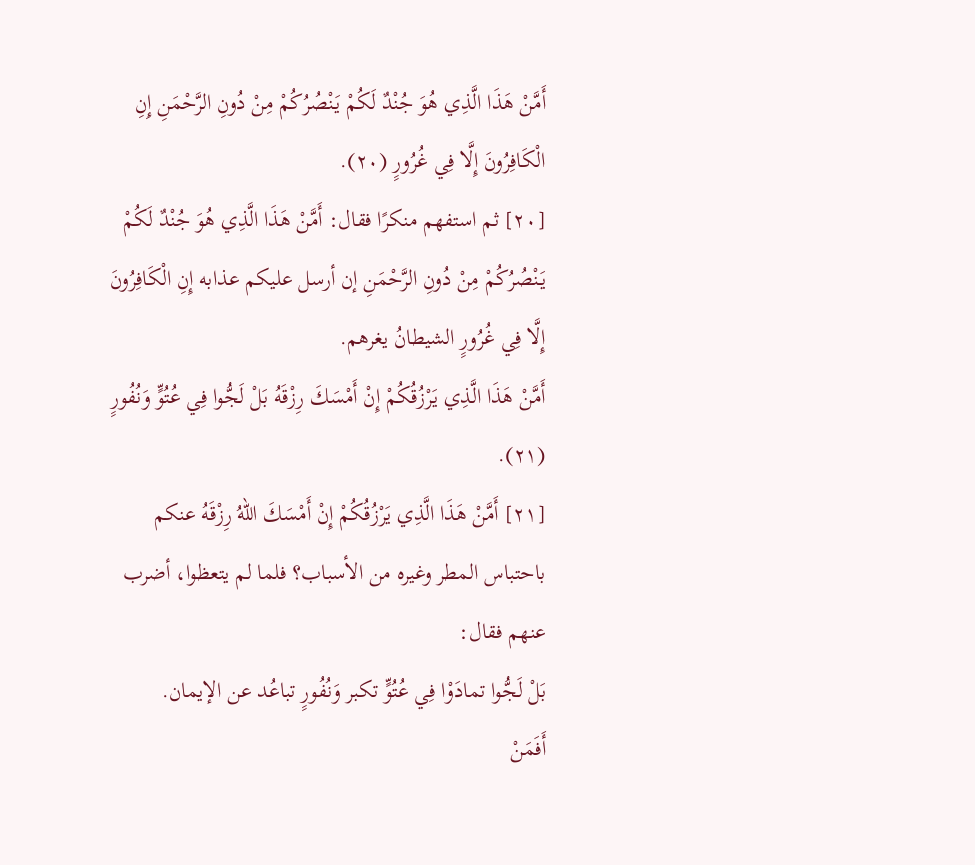أَمَّنْ هَذَا الَّذِي هُوَ جُنْدٌ لَكُمْ يَنْصُرُكُمْ مِنْ دُونِ الرَّحْمَنِ إِنِ الْكَافِرُونَ إِلَّا فِي غُرُورٍ (٢٠).
[٢٠] ثم استفهم منكرًا فقال: أَمَّنْ هَذَا الَّذِي هُوَ جُنْدٌ لَكُمْ يَنْصُرُكُمْ مِنْ دُونِ الرَّحْمَنِ إن أرسل عليكم عذابه إِنِ الْكَافِرُونَ إِلَّا فِي غُرُورٍ الشيطانُ يغرهم.
أَمَّنْ هَذَا الَّذِي يَرْزُقُكُمْ إِنْ أَمْسَكَ رِزْقَهُ بَلْ لَجُّوا فِي عُتُوٍّ وَنُفُورٍ (٢١).
[٢١] أَمَّنْ هَذَا الَّذِي يَرْزُقُكُمْ إِنْ أَمْسَكَ اللهُ رِزْقَهُ عنكم باحتباس المطر وغيره من الأسباب؟ فلما لم يتعظوا، أضرب عنهم فقال:
بَلْ لَجُّوا تمادَوْا فِي عُتُوٍّ تكبر وَنُفُورٍ تباعُد عن الإيمان.
أَفَمَنْ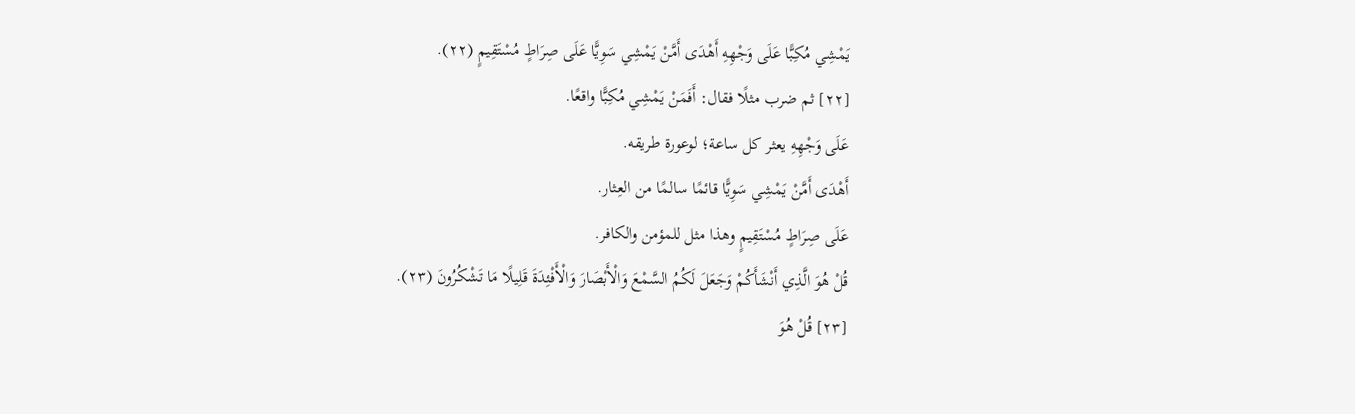يَمْشِي مُكِبًّا عَلَى وَجْهِهِ أَهْدَى أَمَّنْ يَمْشِي سَوِيًّا عَلَى صِرَاطٍ مُسْتَقِيمٍ (٢٢).
[٢٢] ثم ضرب مثلًا فقال: أَفَمَنْ يَمْشِي مُكِبًّا واقعًا.
عَلَى وَجْهِهِ يعثر كل ساعة؛ لوعورة طريقه.
أَهْدَى أَمَّنْ يَمْشِي سَوِيًّا قائمًا سالمًا من العِثار.
عَلَى صِرَاطٍ مُسْتَقِيمٍ وهذا مثل للمؤمن والكافر.
قُلْ هُوَ الَّذِي أَنْشَأَكُمْ وَجَعَلَ لَكُمُ السَّمْعَ وَالْأَبْصَارَ وَالْأَفْئِدَةَ قَلِيلًا مَا تَشْكُرُونَ (٢٣).
[٢٣] قُلْ هُوَ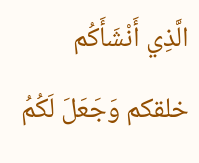الَّذِي أَنْشَأَكُم خلقكم وَجَعَلَ لَكُمُ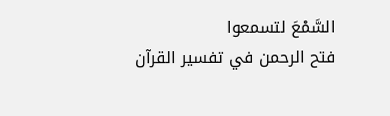السَّمْعَ لتسمعوا
فتح الرحمن في تفسير القرآن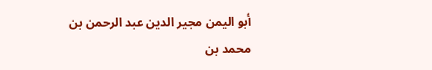أبو اليمن مجير الدين عبد الرحمن بن محمد بن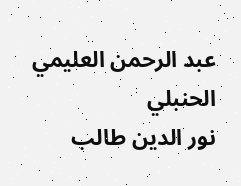عبد الرحمن العليمي الحنبلي
نور الدين طالب